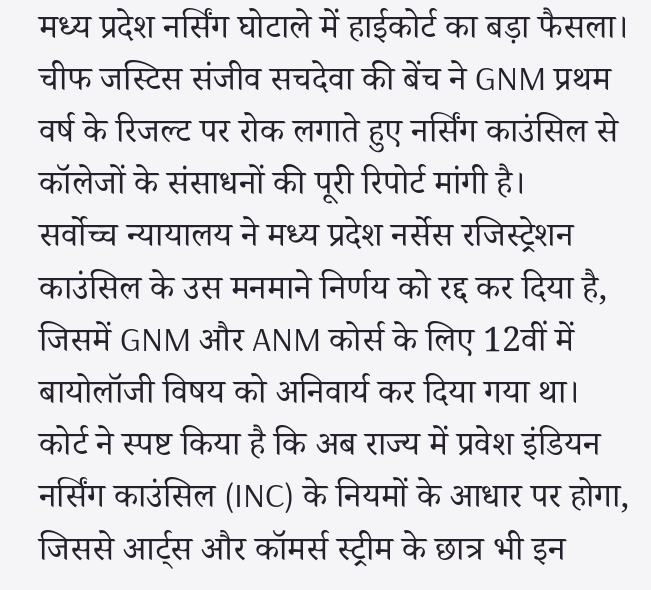मध्य प्रदेश नर्सिंग घोटाले में हाईकोर्ट का बड़ा फैसला। चीफ जस्टिस संजीव सचदेवा की बेंच ने GNM प्रथम वर्ष के रिजल्ट पर रोक लगाते हुए नर्सिंग काउंसिल से कॉलेजों के संसाधनों की पूरी रिपोर्ट मांगी है।
सर्वोच्च न्यायालय ने मध्य प्रदेश नर्सेस रजिस्ट्रेशन काउंसिल के उस मनमाने निर्णय को रद्द कर दिया है, जिसमें GNM और ANM कोर्स के लिए 12वीं में बायोलॉजी विषय को अनिवार्य कर दिया गया था। कोर्ट ने स्पष्ट किया है कि अब राज्य में प्रवेश इंडियन नर्सिंग काउंसिल (INC) के नियमों के आधार पर होगा, जिससे आर्ट्स और कॉमर्स स्ट्रीम के छात्र भी इन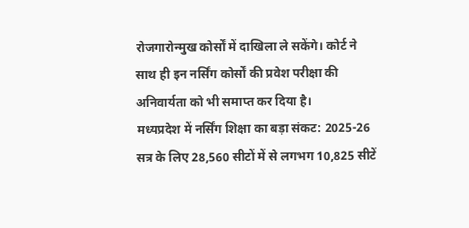रोजगारोन्मुख कोर्सों में दाखिला ले सकेंगे। कोर्ट ने साथ ही इन नर्सिंग कोर्सों की प्रवेश परीक्षा की अनिवार्यता को भी समाप्त कर दिया है।
मध्यप्रदेश में नर्सिंग शिक्षा का बड़ा संकट: 2025-26 सत्र के लिए 28,560 सीटों में से लगभग 10,825 सीटें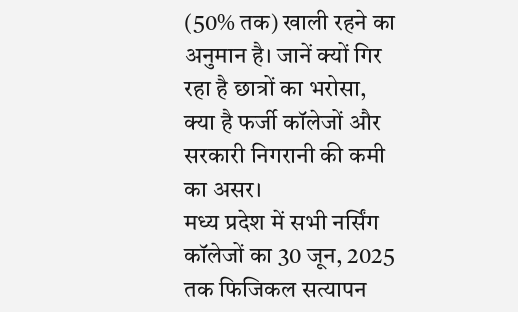(50% तक) खाली रहने का अनुमान है। जानें क्यों गिर रहा है छात्रों का भरोसा, क्या है फर्जी कॉलेजों और सरकारी निगरानी की कमी का असर।
मध्य प्रदेश में सभी नर्सिंग कॉलेजों का 30 जून, 2025 तक फिजिकल सत्यापन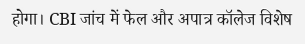होगा। CBI जांच में फेल और अपात्र कॉलेज विशेष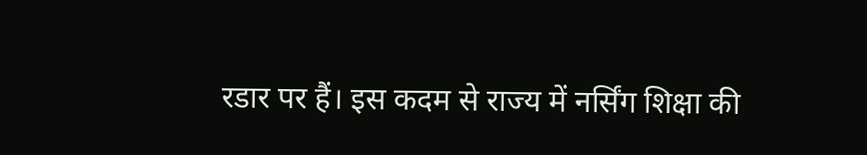रडार पर हैं। इस कदम से राज्य में नर्सिंग शिक्षा की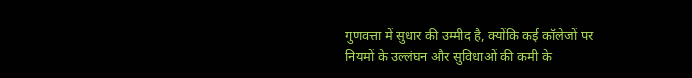गुणवत्ता में सुधार की उम्मीद है, क्योंकि कई कॉलेजों पर नियमों के उल्लंघन और सुविधाओं की कमी के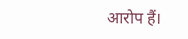आरोप हैं।